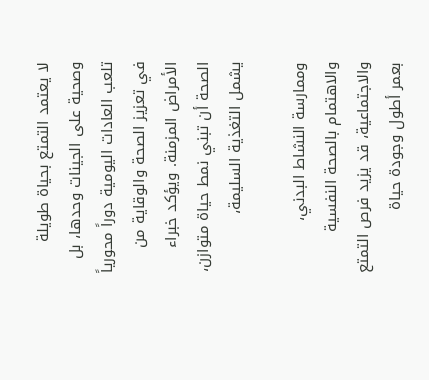لا يعتمد التمتع بحياة طويلة وصحية على الجينات وحدها، بل تلعب العادات اليومية دوراً محورياً في تعزيز الصحة والوقاية من الأمراض المزمنة. ويؤكد خبراء الصحة أن تبني نمط حياة متوازن، يشمل التغذية السليمة،

وممارسة النشاط البدني، والاهتمام بالصحة النفسية والاجتماعية، قد يزيد فرص التمتع بعمر أطول وجودة حياة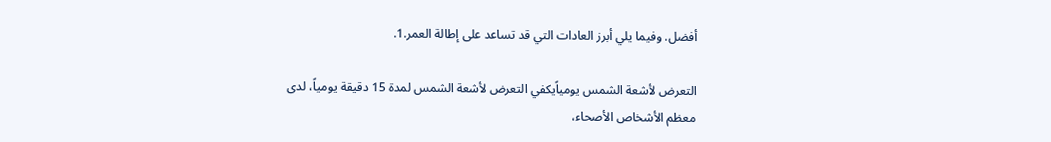أفضل. وفيما يلي أبرز العادات التي قد تساعد على إطالة العمر.1.

التعرض لأشعة الشمس يومياًيكفي التعرض لأشعة الشمس لمدة 15 دقيقة يومياً، لدى معظم الأشخاص الأصحاء،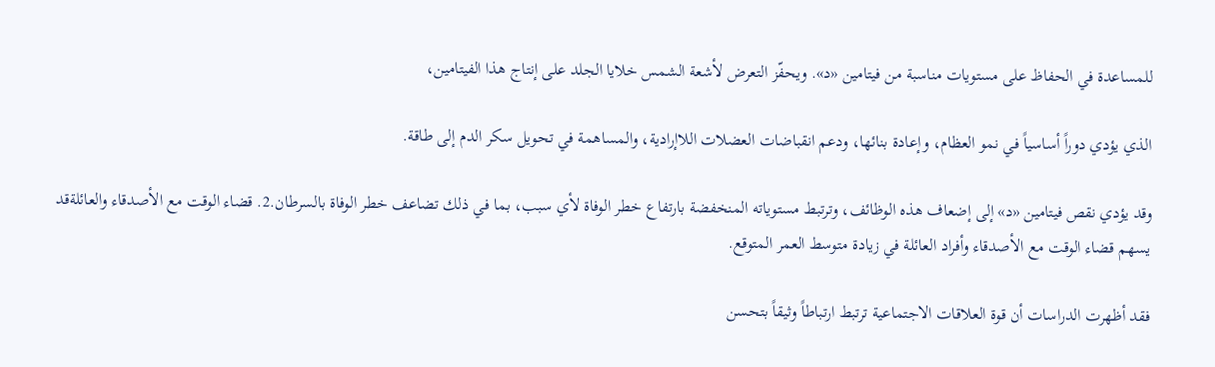للمساعدة في الحفاظ على مستويات مناسبة من فيتامين «د». ويحفّز التعرض لأشعة الشمس خلايا الجلد على إنتاج هذا الفيتامين،

الذي يؤدي دوراً أساسياً في نمو العظام، وإعادة بنائها، ودعم انقباضات العضلات اللاإرادية، والمساهمة في تحويل سكر الدم إلى طاقة.

وقد يؤدي نقص فيتامين «د» إلى إضعاف هذه الوظائف، وترتبط مستوياته المنخفضة بارتفاع خطر الوفاة لأي سبب، بما في ذلك تضاعف خطر الوفاة بالسرطان.2. قضاء الوقت مع الأصدقاء والعائلةقد يسهم قضاء الوقت مع الأصدقاء وأفراد العائلة في زيادة متوسط العمر المتوقع.

فقد أظهرت الدراسات أن قوة العلاقات الاجتماعية ترتبط ارتباطاً وثيقاً بتحسن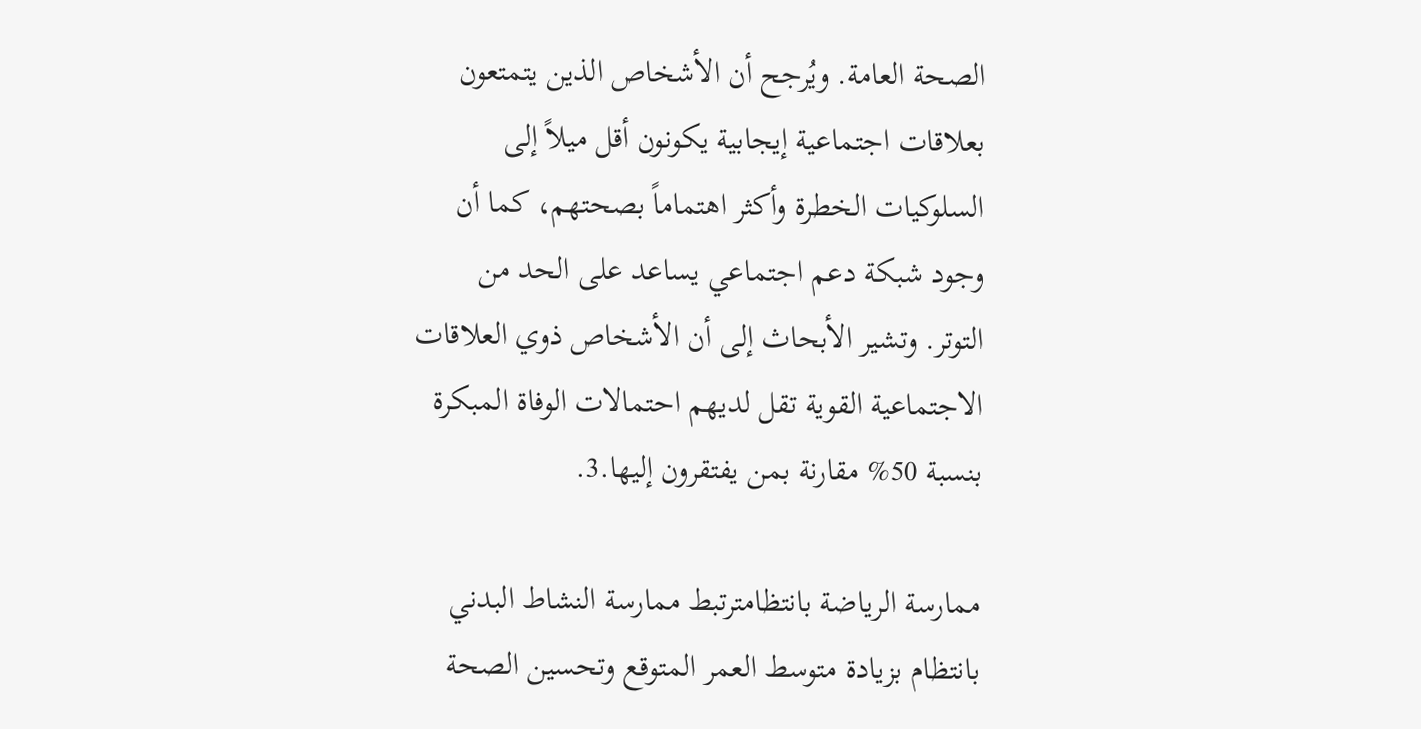الصحة العامة. ويُرجح أن الأشخاص الذين يتمتعون بعلاقات اجتماعية إيجابية يكونون أقل ميلاً إلى السلوكيات الخطرة وأكثر اهتماماً بصحتهم، كما أن وجود شبكة دعم اجتماعي يساعد على الحد من التوتر. وتشير الأبحاث إلى أن الأشخاص ذوي العلاقات الاجتماعية القوية تقل لديهم احتمالات الوفاة المبكرة بنسبة 50% مقارنة بمن يفتقرون إليها.3.

ممارسة الرياضة بانتظامترتبط ممارسة النشاط البدني بانتظام بزيادة متوسط العمر المتوقع وتحسين الصحة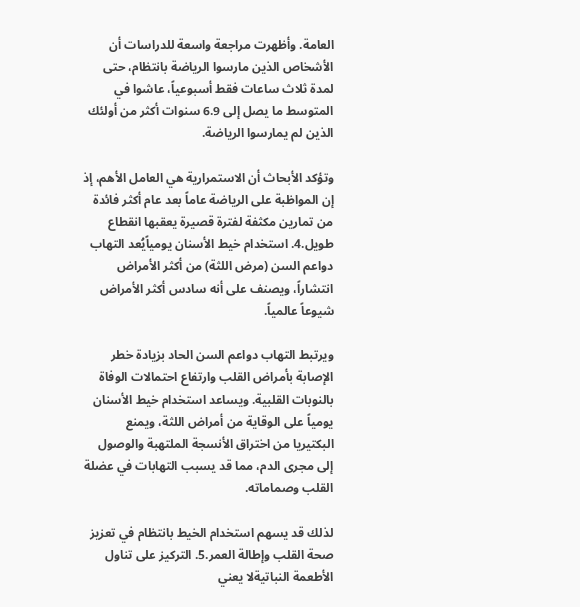العامة. وأظهرت مراجعة واسعة للدراسات أن الأشخاص الذين مارسوا الرياضة بانتظام، حتى لمدة ثلاث ساعات فقط أسبوعياً، عاشوا في المتوسط ما يصل إلى 6.9 سنوات أكثر من أولئك الذين لم يمارسوا الرياضة.

وتؤكد الأبحاث أن الاستمرارية هي العامل الأهم، إذ إن المواظبة على الرياضة عاماً بعد عام أكثر فائدة من تمارين مكثفة لفترة قصيرة يعقبها انقطاع طويل.4. استخدام خيط الأسنان يومياًيُعد التهاب دواعم السن (مرض اللثة) من أكثر الأمراض انتشاراً، ويصنف على أنه سادس أكثر الأمراض شيوعاً عالمياً.

ويرتبط التهاب دواعم السن الحاد بزيادة خطر الإصابة بأمراض القلب وارتفاع احتمالات الوفاة بالنوبات القلبية. ويساعد استخدام خيط الأسنان يومياً على الوقاية من أمراض اللثة، ويمنع البكتيريا من اختراق الأنسجة الملتهبة والوصول إلى مجرى الدم، مما قد يسبب التهابات في عضلة القلب وصماماته.

لذلك قد يسهم استخدام الخيط بانتظام في تعزيز صحة القلب وإطالة العمر.5. التركيز على تناول الأطعمة النباتيةلا يعني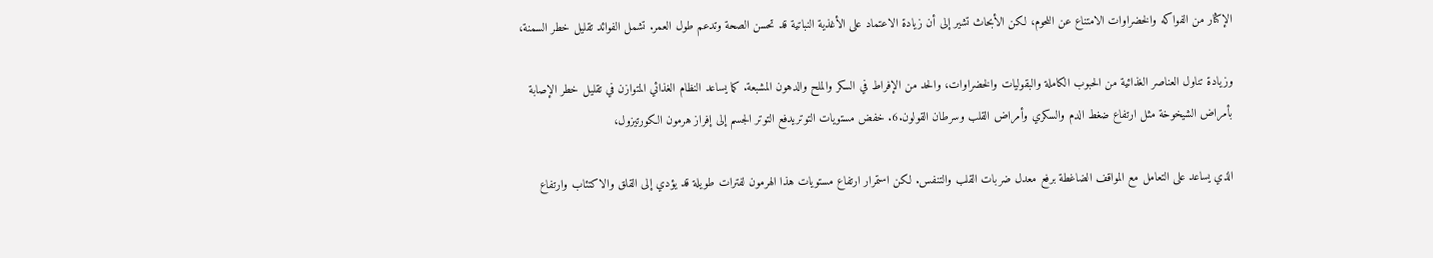الإكثار من الفواكه والخضراوات الامتناع عن اللحوم، لكن الأبحاث تشير إلى أن زيادة الاعتماد على الأغذية النباتية قد تحسن الصحة وتدعم طول العمر. تشمل الفوائد تقليل خطر السمنة،

وزيادة تناول العناصر الغذائية من الحبوب الكاملة والبقوليات والخضراوات، والحد من الإفراط في السكر والملح والدهون المشبعة. كما يساعد النظام الغذائي المتوازن في تقليل خطر الإصابة بأمراض الشيخوخة مثل ارتفاع ضغط الدم والسكري وأمراض القلب وسرطان القولون.6. خفض مستويات التوتريدفع التوتر الجسم إلى إفراز هرمون الكورتيزول،

الذي يساعد على التعامل مع المواقف الضاغطة برفع معدل ضربات القلب والتنفس. لكن استمرار ارتفاع مستويات هذا الهرمون لفترات طويلة قد يؤدي إلى القلق والاكتئاب وارتفاع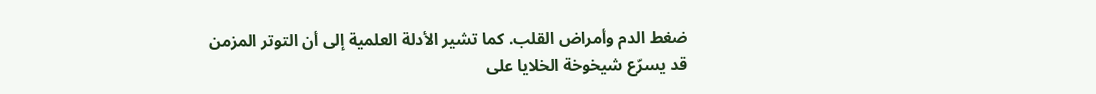ضغط الدم وأمراض القلب. كما تشير الأدلة العلمية إلى أن التوتر المزمن قد يسرّع شيخوخة الخلايا على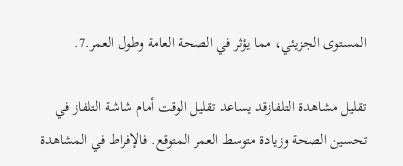المستوى الجزيئي، مما يؤثر في الصحة العامة وطول العمر.7.

تقليل مشاهدة التلفازقد يساعد تقليل الوقت أمام شاشة التلفاز في تحسين الصحة وزيادة متوسط العمر المتوقع. فالإفراط في المشاهدة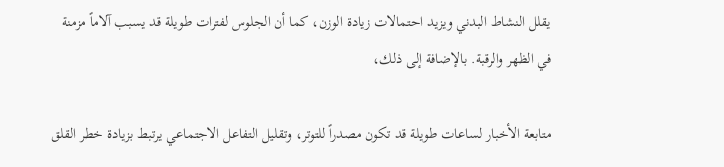يقلل النشاط البدني ويزيد احتمالات زيادة الوزن، كما أن الجلوس لفترات طويلة قد يسبب آلاماً مزمنة في الظهر والرقبة. بالإضافة إلى ذلك،

متابعة الأخبار لساعات طويلة قد تكون مصدراً للتوتر، وتقليل التفاعل الاجتماعي يرتبط بزيادة خطر القلق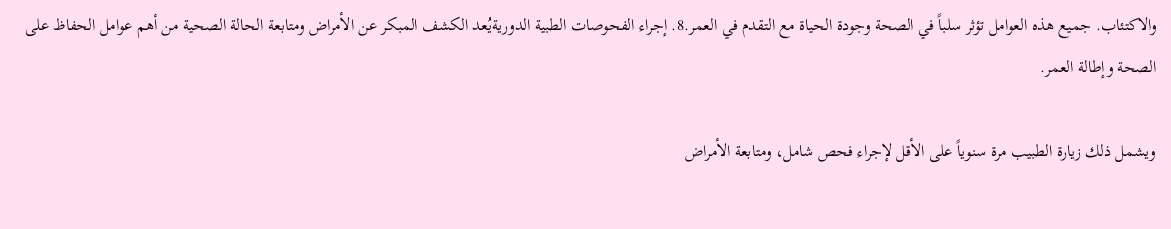والاكتئاب. جميع هذه العوامل تؤثر سلباً في الصحة وجودة الحياة مع التقدم في العمر.8. إجراء الفحوصات الطبية الدوريةيُعد الكشف المبكر عن الأمراض ومتابعة الحالة الصحية من أهم عوامل الحفاظ على الصحة وإطالة العمر.

ويشمل ذلك زيارة الطبيب مرة سنوياً على الأقل لإجراء فحص شامل، ومتابعة الأمراض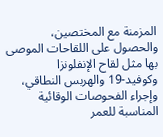المزمنة مع المختصين، والحصول على اللقاحات الموصى بها مثل لقاح الإنفلونزا وكوفيد-19 والهربس النطاقي، وإجراء الفحوصات الوقائية المناسبة للعمر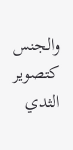والجنس كتصوير الثدي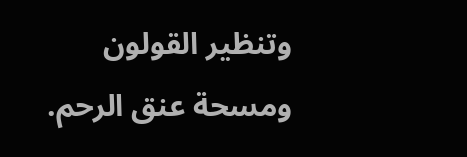وتنظير القولون ومسحة عنق الرحم.